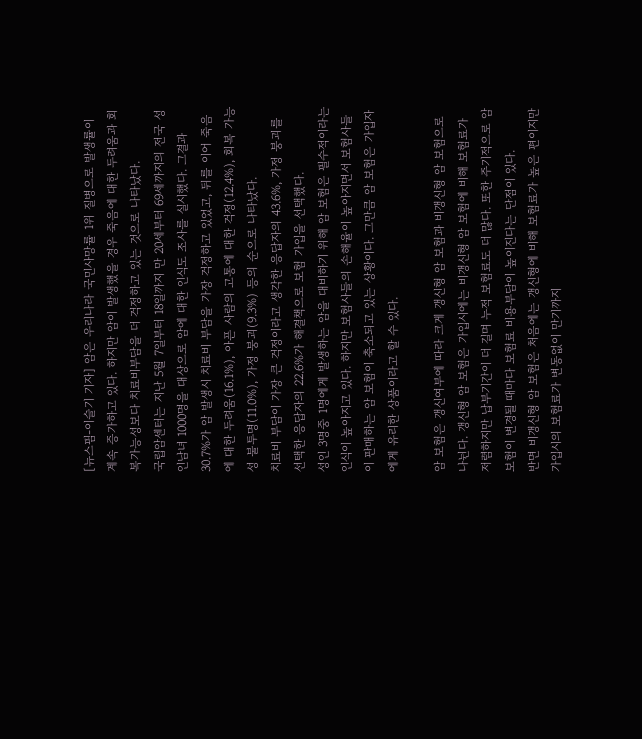[뉴스핌-이슬기 기자] 암은 우리나라 국민사망률 1위 질병으로 발생률이 계속 증가하고 있다. 하지만 암이 발생했을 경우 죽음에 대한 두려움과 회복가능성보다 치료비부담을 더 걱정하고 있는 것으로 나타났다.
국립암센터는 지난 5월 7일부터 18일까지 만 20세부터 69세까지의 전국 성인남녀 1000명을 대상으로 암에 대한 인식도 조사를 실시했다. 그결과 30.7%가 암 발생시 치료비 부담을 가장 걱정하고 있었고, 뒤를 이어 죽음에 대한 두려움(16.1%), 아픈 사람의 고통에 대한 걱정(12.4%), 회복 가능성 불투명(11.0%), 가정 붕괴(9.3%) 등의 순으로 나타났다.
치료비 부담이 가장 큰 걱정이라고 생각한 응답자의 43.6%, 가정 붕괴를 선택한 응답자의 22.6%가 해결책으로 보험 가입을 선택했다.
성인 3명중 1명에게 발생하는 암을 대비하기 위해 암 보험은 필수적이라는 인식이 높아지고 있다. 하지만 보험사들의 손해율이 높아지면서 보험사들이 판매하는 암 보험이 축소되고 있는 상황이다. 그만큼 암 보험은 가입자에게 유리한 상품이라고 할 수 있다.

암 보험은 갱신여부에 따라 크게 갱신형 암 보험과 비갱신형 암 보험으로 나뉜다. 갱신형 암 보험은 가입시에는 비갱신형 암 보험에 비해 보험료가 저렴하지만 납부기간이 더 길며 누적 보험료도 더 많다. 또한 주기적으로 암 보험이 변경될 때마다 보험료 비용부담이 높이진다는 단점이 있다.
반면 비갱신형 암 보험은 처음에는 갱신형에 비해 보험료가 높은 편이지만 가입시의 보험료가 변동없이 만기까지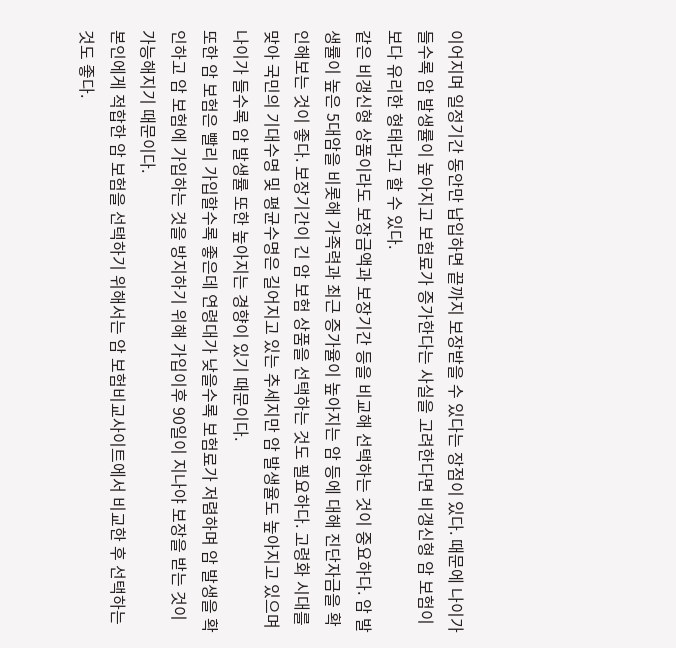이어지며 일정기간 동안만 납입하면 끝까지 보장받을 수 있다는 장점이 있다. 때문에 나이가 들수록 암 발생률이 높아지고 보험료가 증가한다는 사실을 고려한다면 비갱신형 암 보험이 보다 유리한 형태라고 할 수 있다.
같은 비갱신형 상품이라도 보장금액과 보장기간 등을 비교해 선택하는 것이 중요하다. 암 발생률이 높은 5대암을 비롯해 가족력과 최근 증가율이 높아지는 암 등에 대해 진단자금을 확인해보는 것이 좋다. 보장기간이 긴 암 보험 상품을 선택하는 것도 필요하다. 고령화 시대를 맞아 국민의 기대수명 및 평균수명은 길어지고 있는 추세지만 암 발생율도 높아지고 있으며 나이가 들수록 암 발생률 또한 높아지는 경향이 있기 때문이다.
또한 암 보험은 빨리 가입할수록 좋은데 연령대가 낮을수록 보험료가 저렴하며 암 발생을 확인하고 암 보험에 가입하는 것을 방지하기 위해 가입이후 90일이 지나야 보장을 받는 것이 가능해지기 때문이다.
본인에게 적합한 암 보험을 선택하기 위해서는 암 보험비교사이트에서 비교한 후 선택하는 것도 좋다.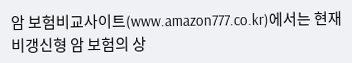암 보험비교사이트(www.amazon777.co.kr)에서는 현재 비갱신형 암 보험의 상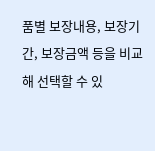품별 보장내용, 보장기간, 보장금액 등을 비교해 선택할 수 있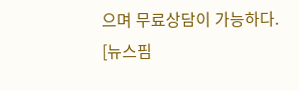으며 무료상담이 가능하다.
[뉴스핌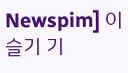Newspim] 이슬기 기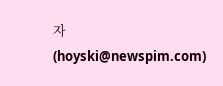자 (hoyski@newspim.com)